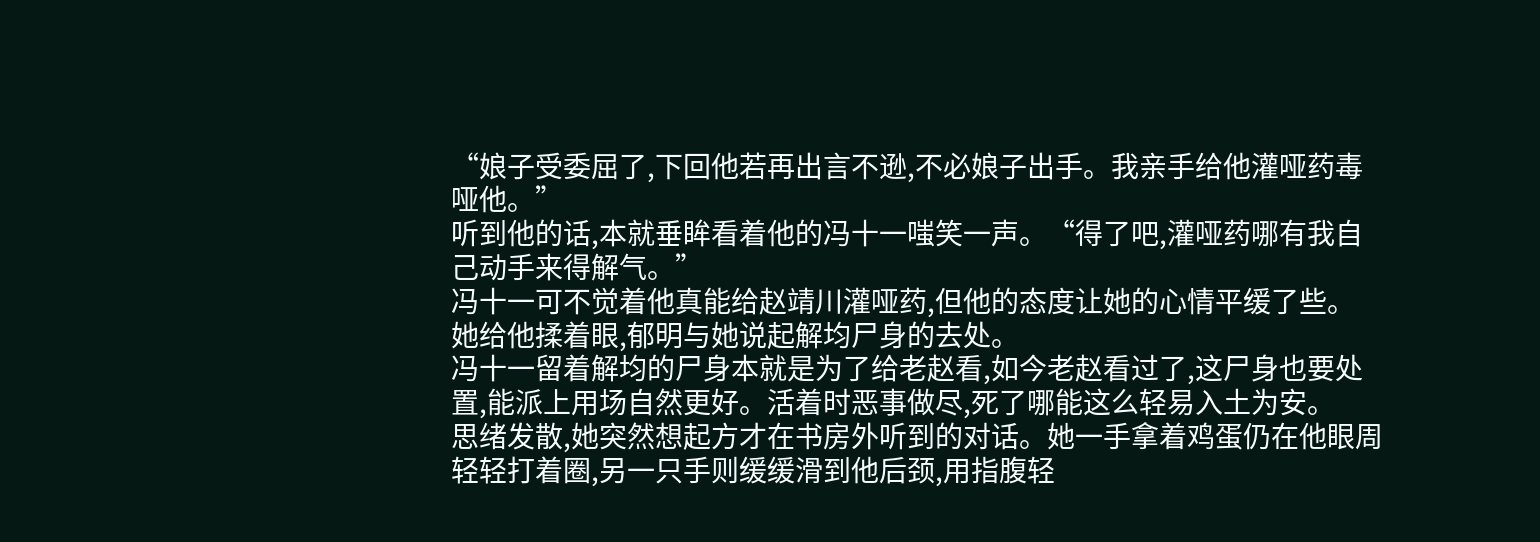“娘子受委屈了,下回他若再出言不逊,不必娘子出手。我亲手给他灌哑药毒哑他。”
听到他的话,本就垂眸看着他的冯十一嗤笑一声。“得了吧,灌哑药哪有我自己动手来得解气。”
冯十一可不觉着他真能给赵靖川灌哑药,但他的态度让她的心情平缓了些。
她给他揉着眼,郁明与她说起解均尸身的去处。
冯十一留着解均的尸身本就是为了给老赵看,如今老赵看过了,这尸身也要处置,能派上用场自然更好。活着时恶事做尽,死了哪能这么轻易入土为安。
思绪发散,她突然想起方才在书房外听到的对话。她一手拿着鸡蛋仍在他眼周轻轻打着圈,另一只手则缓缓滑到他后颈,用指腹轻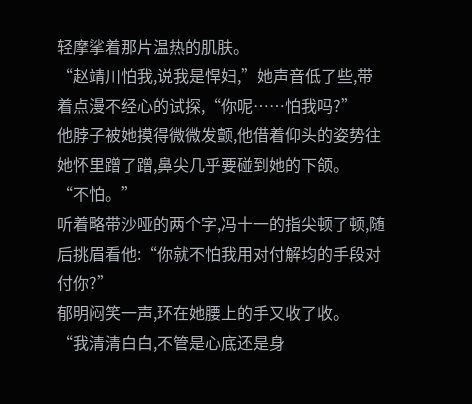轻摩挲着那片温热的肌肤。
“赵靖川怕我,说我是悍妇,”她声音低了些,带着点漫不经心的试探,“你呢……怕我吗?”
他脖子被她摸得微微发颤,他借着仰头的姿势往她怀里蹭了蹭,鼻尖几乎要碰到她的下颌。
“不怕。”
听着略带沙哑的两个字,冯十一的指尖顿了顿,随后挑眉看他:“你就不怕我用对付解均的手段对付你?”
郁明闷笑一声,环在她腰上的手又收了收。
“我清清白白,不管是心底还是身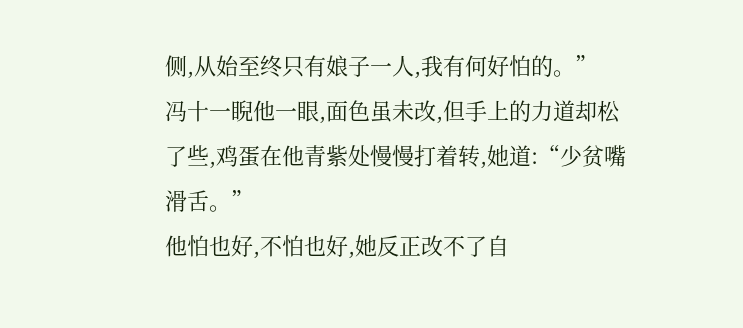侧,从始至终只有娘子一人,我有何好怕的。”
冯十一睨他一眼,面色虽未改,但手上的力道却松了些,鸡蛋在他青紫处慢慢打着转,她道:“少贫嘴滑舌。”
他怕也好,不怕也好,她反正改不了自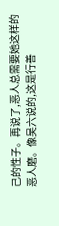己的性子。再说了,恶人总需要她这样的恶人磨。像吴六说的,这是行善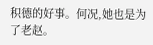积德的好事。何况,她也是为了老赵。